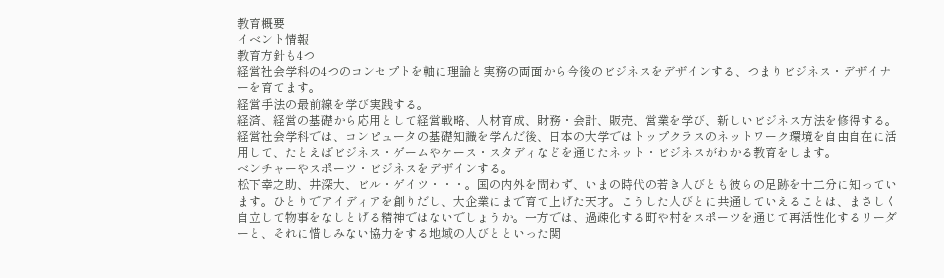教育概要
イベント情報
教育方針も4つ
経営社会学科の4つのコンセプトを軸に理論と実務の両面から今後のビジネスをデザインする、つまりビジネス・デザイナーを育てます。
経営手法の最前線を学び実践する。
経済、経営の基礎から応用として経営戦略、人材育成、財務・会計、販売、営業を学び、新しいビジネス方法を修得する。経営社会学科では、コンピュータの基礎知識を学んだ後、日本の大学ではトップクラスのネットワーク環境を自由自在に活用して、たとえばビジネス・ゲームやケース・スタディなどを通じたネット・ビジネスがわかる教育をします。
ベンチャーやスポーツ・ビジネスをデザインする。
松下幸之助、井深大、ビル・ゲイツ・・・。国の内外を問わず、いまの時代の若き人びとも彼らの足跡を十二分に知っています。ひとりでアイディアを創りだし、大企業にまで育て上げた天才。こうした人びとに共通していえることは、まさしく自立して物事をなしとげる精神ではないでしょうか。一方では、過疎化する町や村をスポーツを通じて再活性化するリーダーと、それに惜しみない協力をする地域の人びとといった関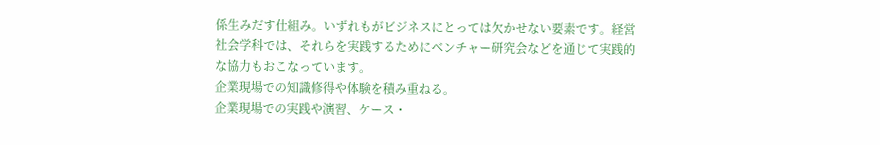係生みだす仕組み。いずれもがビジネスにとっては欠かせない要素です。経営社会学科では、それらを実践するためにベンチャー研究会などを通じて実践的な協力もおこなっています。
企業現場での知識修得や体験を積み重ねる。
企業現場での実践や演習、ケース・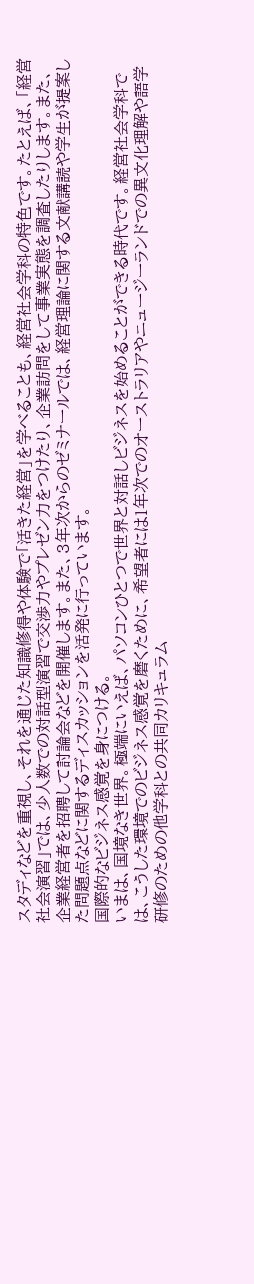スタディなどを重視し、それを通じた知識修得や体験で「活きた経営」を学べることも、経営社会学科の特色です。たとえば、「経営社会演習」では、少人数での対話型演習で交渉力やプレゼン力をつけたり、企業訪問をして事業実態を調査したりします。また、企業経営者を招聘して討論会などを開催します。また、3年次からのゼミナールでは、経営理論に関する文献講読や学生が提案した問題点などに関するディスカッションを活発に行っています。
国際的なビジネス感覚を身につける。
いまは、国境なき世界。極端にいえば、パソコンひとつで世界と対話しビジネスを始めることができる時代です。経営社会学科では、こうした環境でのビジネス感覚を磨くために、希望者には1年次でのオーストラリアやニュージーランドでの異文化理解や語学研修のための他学科との共同カリキュラム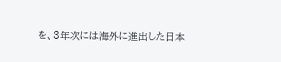を、3年次には海外に進出した日本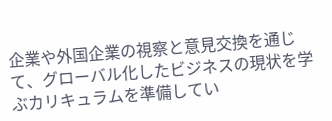企業や外国企業の視察と意見交換を通じて、グローバル化したビジネスの現状を学ぶカリキュラムを準備してい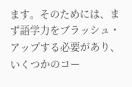ます。そのためには、まず語学力をブラッシュ・アップする必要があり、いくつかのコー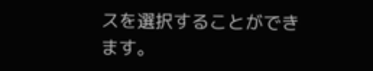スを選択することができます。